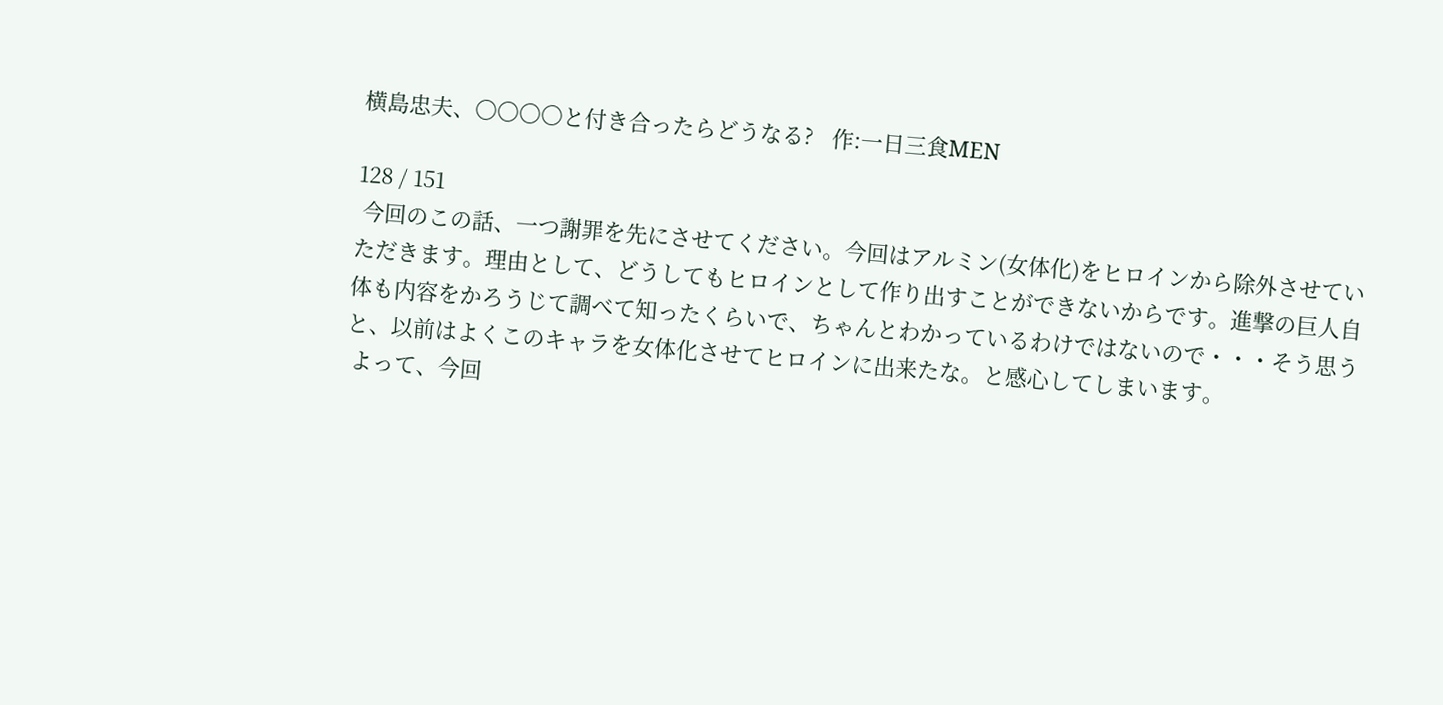横島忠夫、〇〇〇〇と付き合ったらどうなる?   作:一日三食MEN

128 / 151
 今回のこの話、一つ謝罪を先にさせてください。今回はアルミン(女体化)をヒロインから除外させていただきます。理由として、どうしてもヒロインとして作り出すことができないからです。進撃の巨人自体も内容をかろうじて調べて知ったくらいで、ちゃんとわかっているわけではないので・・・そう思うと、以前はよくこのキャラを女体化させてヒロインに出来たな。と感心してしまいます。
 よって、今回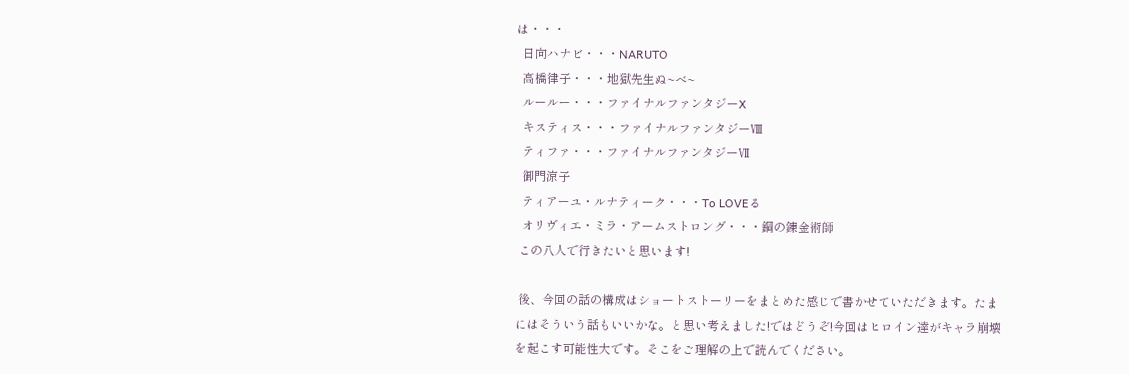は・・・
  日向ハナビ・・・NARUTO
  高橋律子・・・地獄先生ぬ~べ~
  ルールー・・・ファイナルファンタジーX
  キスティス・・・ファイナルファンタジーⅧ
  ティファ・・・ファイナルファンタジーⅦ
  御門涼子
  ティアーユ・ルナティーク・・・To LOVEる
  オリヴィエ・ミラ・アームストロング・・・鋼の錬金術師
 この八人で行きたいと思います!

 後、今回の話の構成はショートストーリーをまとめた感じで書かせていただきます。たまにはそういう話もいいかな。と思い考えました!ではどうぞ!今回はヒロイン達がキャラ崩壊を起こす可能性大です。そこをご理解の上で読んでください。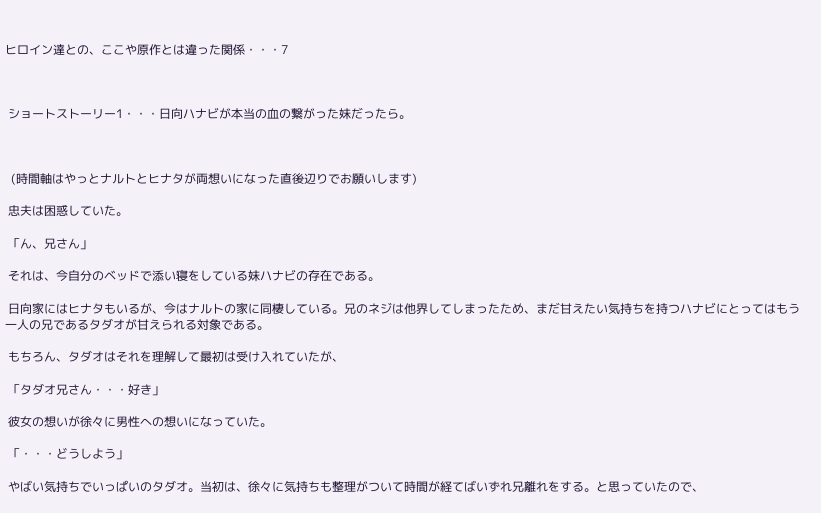ヒロイン達との、ここや原作とは違った関係・・・7



 ショートストーリー1・・・日向ハナビが本当の血の繋がった妹だったら。



  (時間軸はやっとナルトとヒナタが両想いになった直後辺りでお願いします)

 忠夫は困惑していた。

 「ん、兄さん」

 それは、今自分のベッドで添い寝をしている妹ハナビの存在である。

 日向家にはヒナタもいるが、今はナルトの家に同棲している。兄のネジは他界してしまったため、まだ甘えたい気持ちを持つハナビにとってはもう一人の兄であるタダオが甘えられる対象である。

 もちろん、タダオはそれを理解して最初は受け入れていたが、

 「タダオ兄さん・・・好き」

 彼女の想いが徐々に男性への想いになっていた。

 「・・・どうしよう」

 やばい気持ちでいっぱいのタダオ。当初は、徐々に気持ちも整理がついて時間が経てばいずれ兄離れをする。と思っていたので、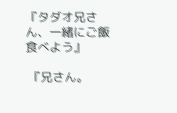『タダオ兄さん、一緒にご飯食べよう』

 『兄さん。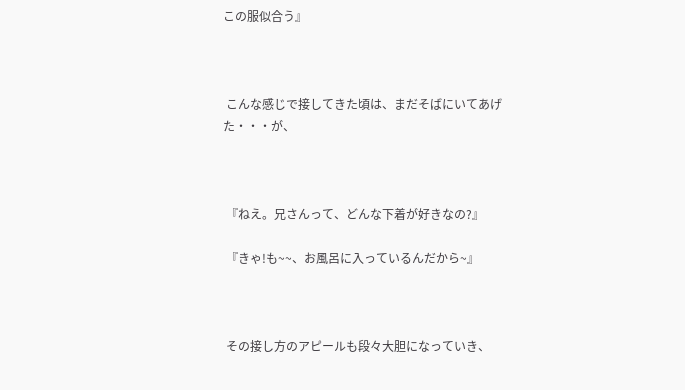この服似合う』



 こんな感じで接してきた頃は、まだそばにいてあげた・・・が、



 『ねえ。兄さんって、どんな下着が好きなの?』

 『きゃ!も~~、お風呂に入っているんだから~』



 その接し方のアピールも段々大胆になっていき、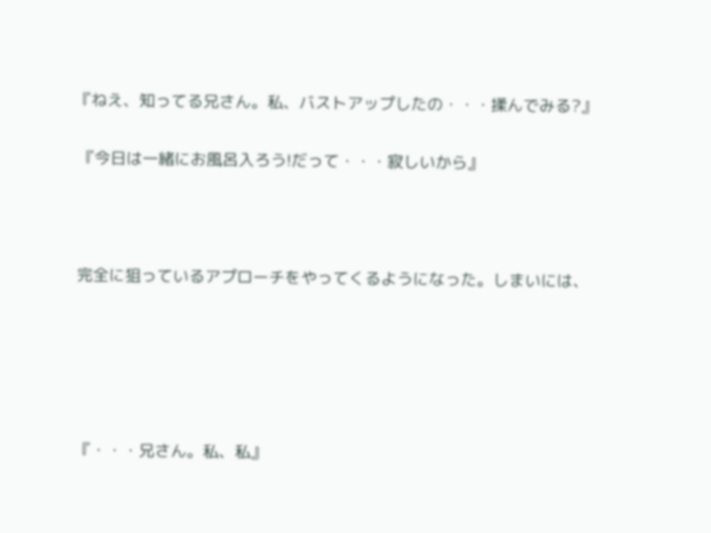『ねえ、知ってる兄さん。私、バストアップしたの・・・揉んでみる?』

 『今日は一緒にお風呂入ろう!だって・・・寂しいから』



 完全に狙っているアプローチをやってくるようになった。しまいには、





 『・・・兄さん。私、私』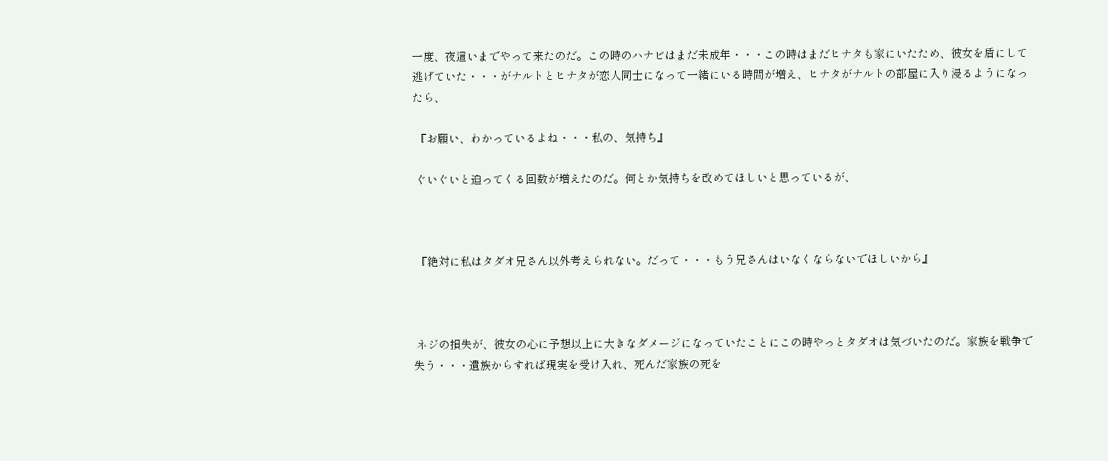一度、夜這いまでやって来たのだ。この時のハナビはまだ未成年・・・この時はまだヒナタも家にいたため、彼女を盾にして逃げていた・・・がナルトとヒナタが恋人同士になって一緒にいる時間が増え、ヒナタがナルトの部屋に入り浸るようになったら、

 『お願い、わかっているよね・・・私の、気持ち』

 ぐいぐいと迫ってくる回数が増えたのだ。何とか気持ちを改めてほしいと思っているが、



 『絶対に私はタダオ兄さん以外考えられない。だって・・・もう兄さんはいなくならないでほしいから』



 ネジの損失が、彼女の心に予想以上に大きなダメージになっていたことにこの時やっとタダオは気づいたのだ。家族を戦争で失う・・・遺族からすれば現実を受け入れ、死んだ家族の死を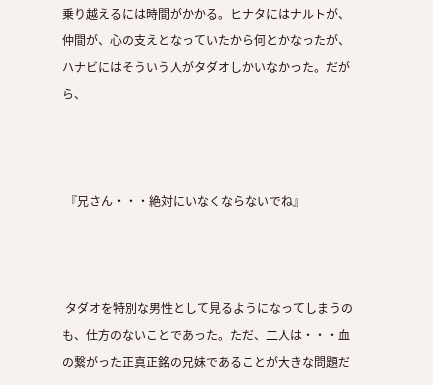乗り越えるには時間がかかる。ヒナタにはナルトが、仲間が、心の支えとなっていたから何とかなったが、ハナビにはそういう人がタダオしかいなかった。だがら、



 『兄さん・・・絶対にいなくならないでね』



 タダオを特別な男性として見るようになってしまうのも、仕方のないことであった。ただ、二人は・・・血の繋がった正真正銘の兄妹であることが大きな問題だ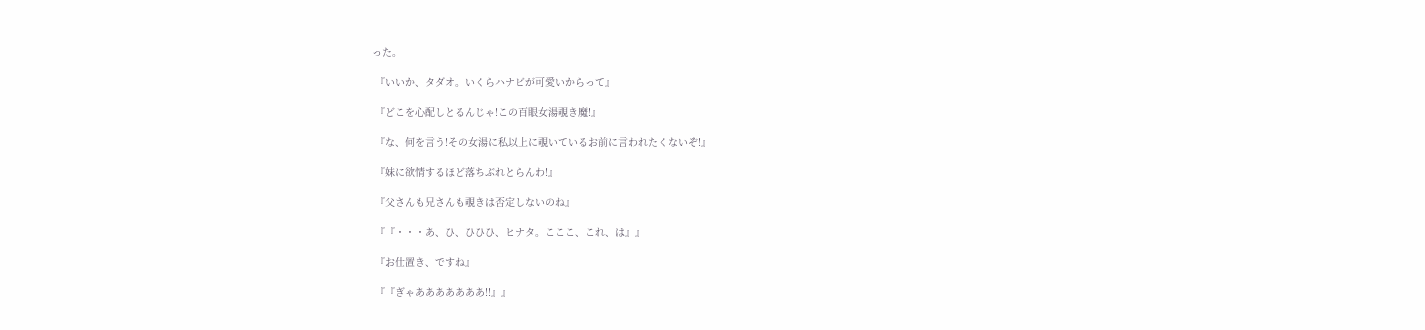った。

 『いいか、タダオ。いくらハナビが可愛いからって』

 『どこを心配しとるんじゃ!この百眼女湯覗き魔!』

 『な、何を言う!その女湯に私以上に覗いているお前に言われたくないぞ!』

 『妹に欲情するほど落ちぶれとらんわ!』

 『父さんも兄さんも覗きは否定しないのね』

 『『・・・あ、ひ、ひひひ、ヒナタ。こここ、これ、は』』

 『お仕置き、ですね』

 『『ぎゃあああああああ!!』』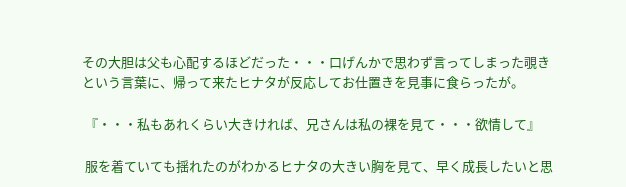その大胆は父も心配するほどだった・・・口げんかで思わず言ってしまった覗きという言葉に、帰って来たヒナタが反応してお仕置きを見事に食らったが。

 『・・・私もあれくらい大きければ、兄さんは私の裸を見て・・・欲情して』

 服を着ていても揺れたのがわかるヒナタの大きい胸を見て、早く成長したいと思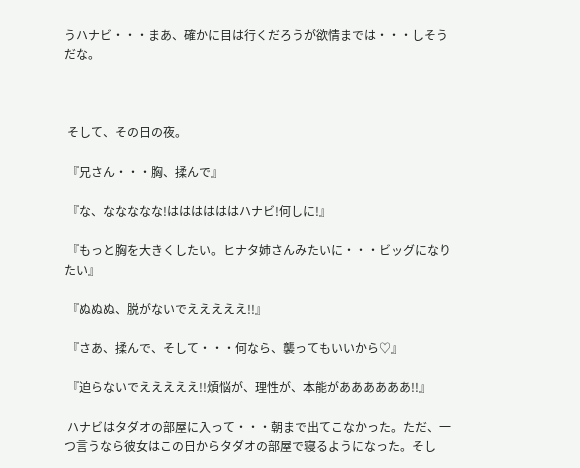うハナビ・・・まあ、確かに目は行くだろうが欲情までは・・・しそうだな。



 そして、その日の夜。

 『兄さん・・・胸、揉んで』

 『な、ななななな!ははははははハナビ!何しに!』

 『もっと胸を大きくしたい。ヒナタ姉さんみたいに・・・ビッグになりたい』

 『ぬぬぬ、脱がないでえええええ!!』

 『さあ、揉んで、そして・・・何なら、襲ってもいいから♡』

 『迫らないでえええええ!!煩悩が、理性が、本能がああああああ!!』

 ハナビはタダオの部屋に入って・・・朝まで出てこなかった。ただ、一つ言うなら彼女はこの日からタダオの部屋で寝るようになった。そし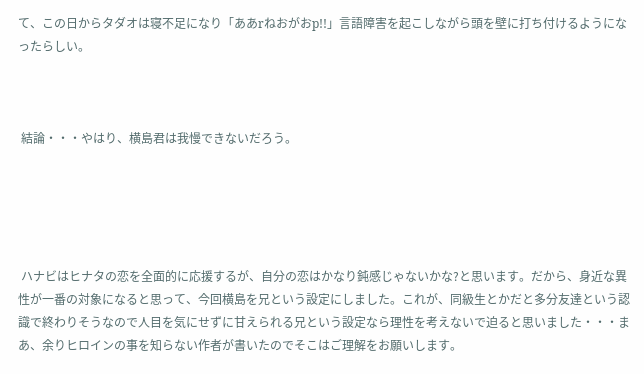て、この日からタダオは寝不足になり「ああrねおがおp!!」言語障害を起こしながら頭を壁に打ち付けるようになったらしい。



 結論・・・やはり、横島君は我慢できないだろう。





 ハナビはヒナタの恋を全面的に応援するが、自分の恋はかなり鈍感じゃないかな?と思います。だから、身近な異性が一番の対象になると思って、今回横島を兄という設定にしました。これが、同級生とかだと多分友達という認識で終わりそうなので人目を気にせずに甘えられる兄という設定なら理性を考えないで迫ると思いました・・・まあ、余りヒロインの事を知らない作者が書いたのでそこはご理解をお願いします。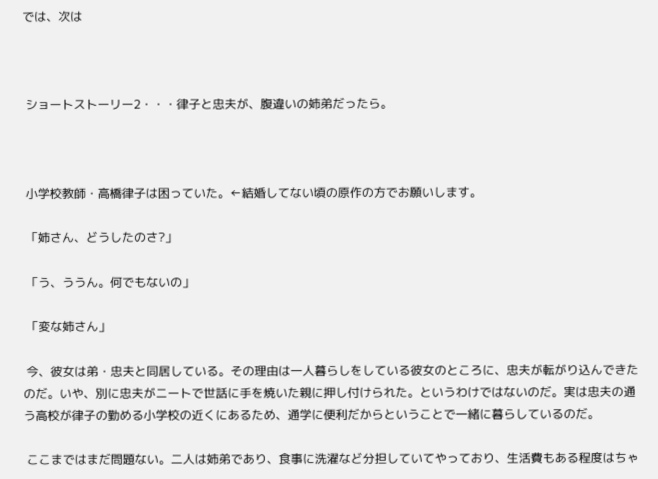では、次は



 ショートストーリー2・・・律子と忠夫が、腹違いの姉弟だったら。



 小学校教師・高橋律子は困っていた。←結婚してない頃の原作の方でお願いします。

 「姉さん、どうしたのさ?」

 「う、ううん。何でもないの」

 「変な姉さん」

 今、彼女は弟・忠夫と同居している。その理由は一人暮らしをしている彼女のところに、忠夫が転がり込んできたのだ。いや、別に忠夫がニートで世話に手を焼いた親に押し付けられた。というわけではないのだ。実は忠夫の通う高校が律子の勤める小学校の近くにあるため、通学に便利だからということで一緒に暮らしているのだ。

 ここまではまだ問題ない。二人は姉弟であり、食事に洗濯など分担していてやっており、生活費もある程度はちゃ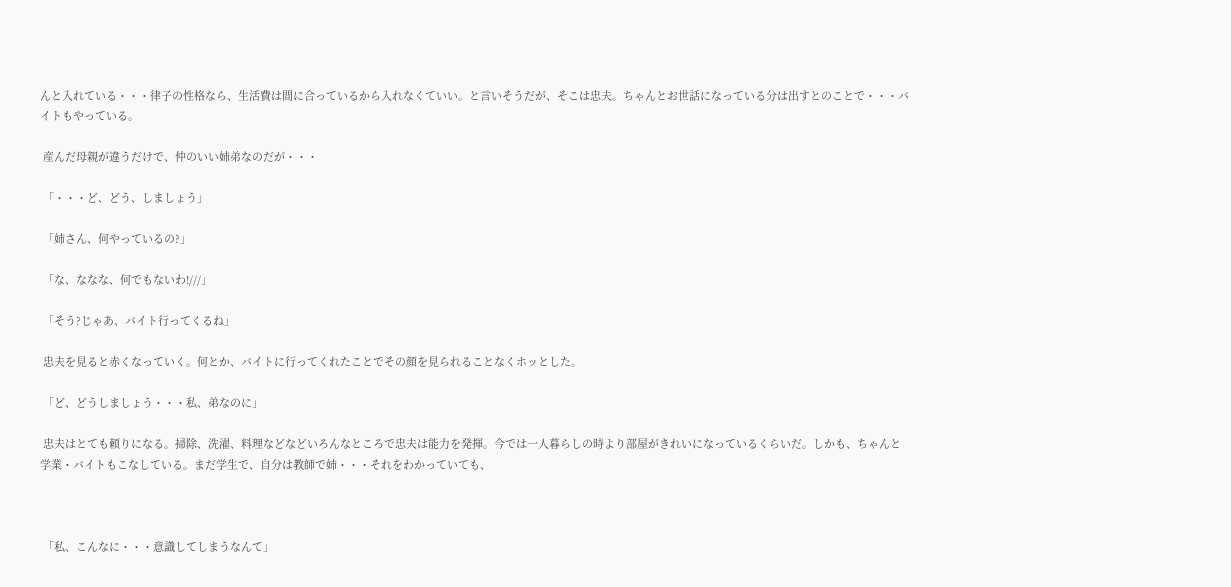んと入れている・・・律子の性格なら、生活費は間に合っているから入れなくていい。と言いそうだが、そこは忠夫。ちゃんとお世話になっている分は出すとのことで・・・バイトもやっている。

 産んだ母親が違うだけで、仲のいい姉弟なのだが・・・

 「・・・ど、どう、しましょう」

 「姉さん、何やっているの?」

 「な、ななな、何でもないわ!///」

 「そう?じゃあ、バイト行ってくるね」

 忠夫を見ると赤くなっていく。何とか、バイトに行ってくれたことでその顔を見られることなくホッとした。

 「ど、どうしましょう・・・私、弟なのに」

 忠夫はとても頼りになる。掃除、洗濯、料理などなどいろんなところで忠夫は能力を発揮。今では一人暮らしの時より部屋がきれいになっているくらいだ。しかも、ちゃんと学業・バイトもこなしている。まだ学生で、自分は教師で姉・・・それをわかっていても、



 「私、こんなに・・・意識してしまうなんて」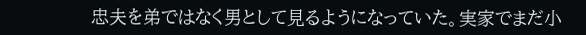忠夫を弟ではなく男として見るようになっていた。実家でまだ小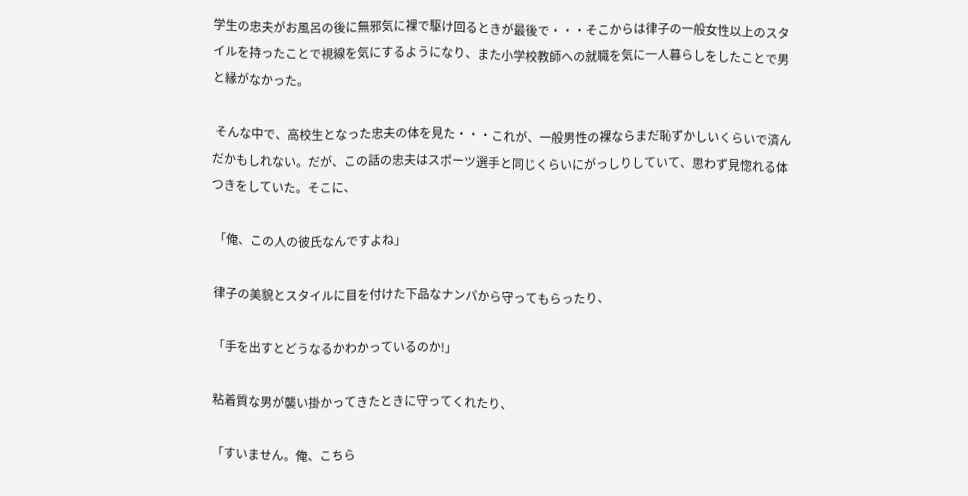学生の忠夫がお風呂の後に無邪気に裸で駆け回るときが最後で・・・そこからは律子の一般女性以上のスタイルを持ったことで視線を気にするようになり、また小学校教師への就職を気に一人暮らしをしたことで男と縁がなかった。

 そんな中で、高校生となった忠夫の体を見た・・・これが、一般男性の裸ならまだ恥ずかしいくらいで済んだかもしれない。だが、この話の忠夫はスポーツ選手と同じくらいにがっしりしていて、思わず見惚れる体つきをしていた。そこに、

 「俺、この人の彼氏なんですよね」

 律子の美貌とスタイルに目を付けた下品なナンパから守ってもらったり、

 「手を出すとどうなるかわかっているのか!」

 粘着質な男が襲い掛かってきたときに守ってくれたり、

 「すいません。俺、こちら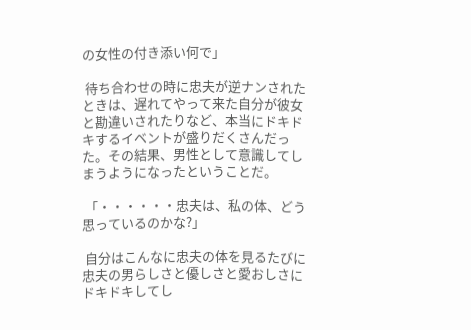の女性の付き添い何で」

 待ち合わせの時に忠夫が逆ナンされたときは、遅れてやって来た自分が彼女と勘違いされたりなど、本当にドキドキするイベントが盛りだくさんだった。その結果、男性として意識してしまうようになったということだ。

 「・・・・・・忠夫は、私の体、どう思っているのかな?」

 自分はこんなに忠夫の体を見るたびに忠夫の男らしさと優しさと愛おしさにドキドキしてし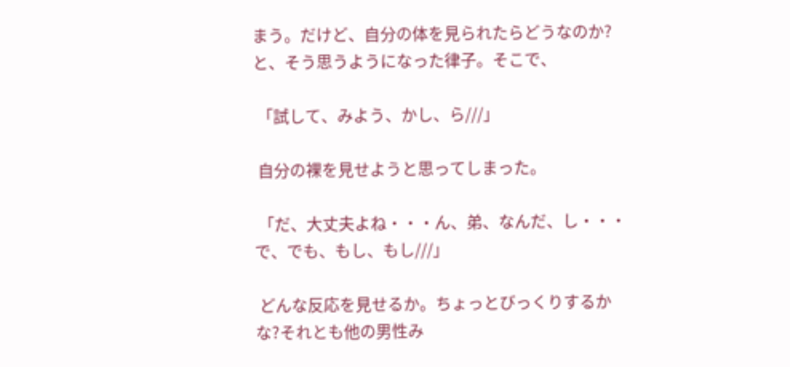まう。だけど、自分の体を見られたらどうなのか?と、そう思うようになった律子。そこで、

 「試して、みよう、かし、ら///」

 自分の裸を見せようと思ってしまった。

 「だ、大丈夫よね・・・ん、弟、なんだ、し・・・で、でも、もし、もし///」

 どんな反応を見せるか。ちょっとびっくりするかな?それとも他の男性み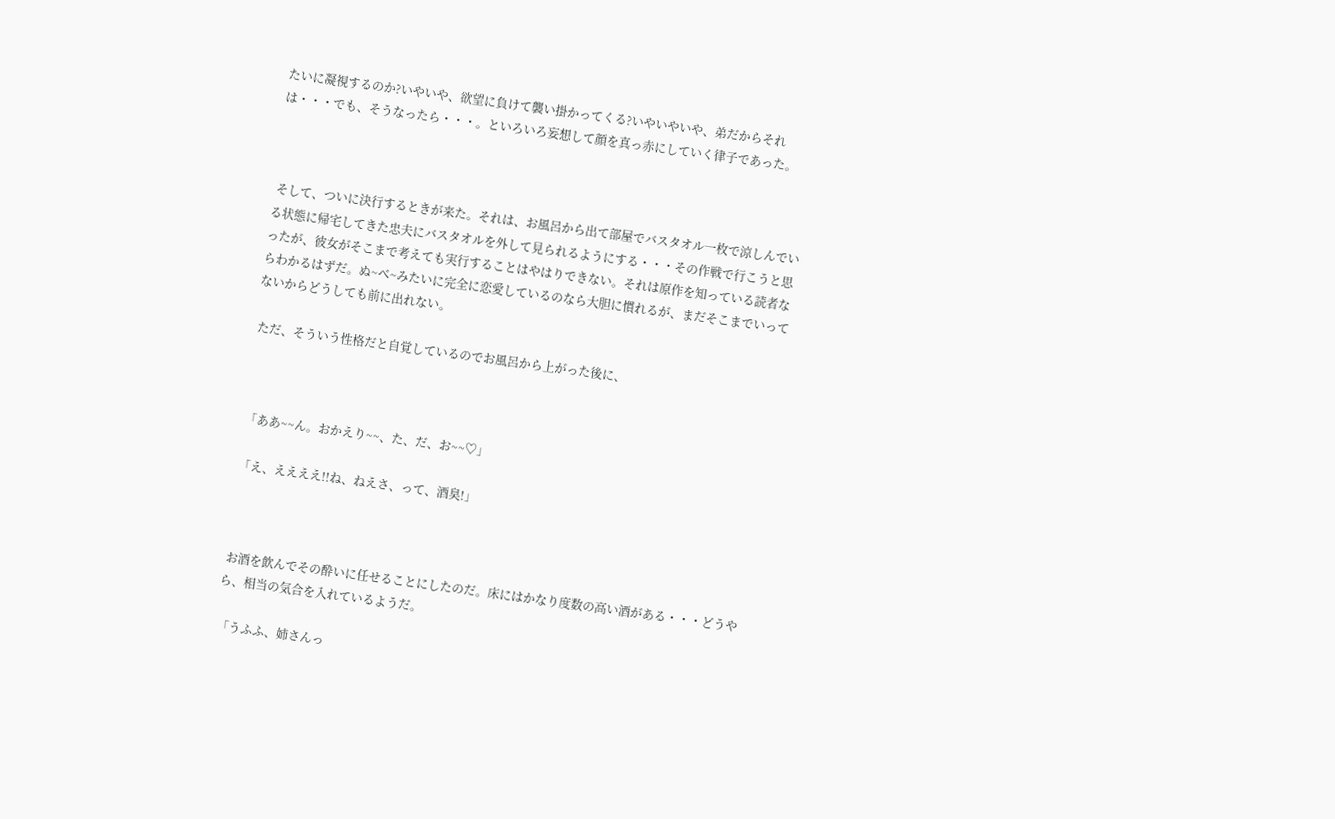たいに凝視するのか?いやいや、欲望に負けて襲い掛かってくる?いやいやいや、弟だからそれは・・・でも、そうなったら・・・。といろいろ妄想して顔を真っ赤にしていく律子であった。



 そして、ついに決行するときが来た。それは、お風呂から出て部屋でバスタオル一枚で涼しんでいる状態に帰宅してきた忠夫にバスタオルを外して見られるようにする・・・その作戦で行こうと思ったが、彼女がそこまで考えても実行することはやはりできない。それは原作を知っている読者ならわかるはずだ。ぬ~べ~みたいに完全に恋愛しているのなら大胆に慣れるが、まだそこまでいってないからどうしても前に出れない。

 ただ、そういう性格だと自覚しているのでお風呂から上がった後に、



 「ああ~~ん。おかえり~~、た、だ、お~~♡」

 「え、ええええ!!ね、ねえさ、って、酒臭!」



 お酒を飲んでその酔いに任せることにしたのだ。床にはかなり度数の高い酒がある・・・どうやら、相当の気合を入れているようだ。

 「うふふ、姉さんっ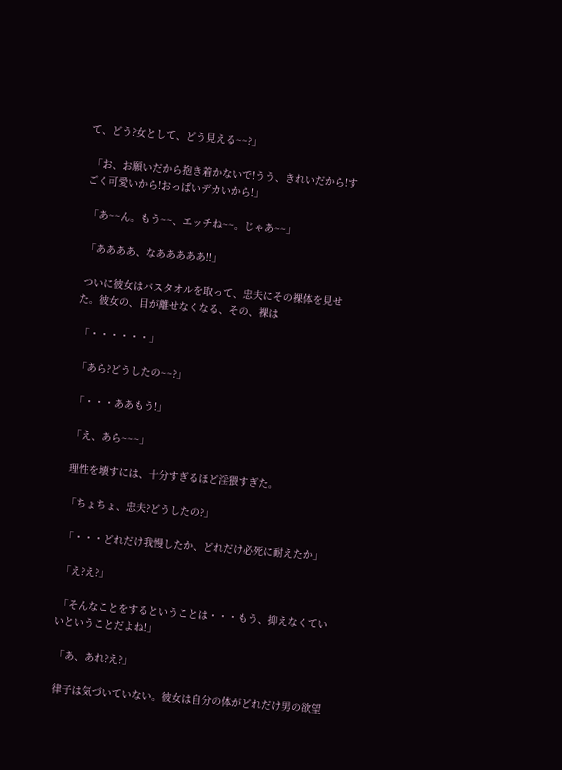て、どう?女として、どう見える~~?」

 「お、お願いだから抱き着かないで!うう、きれいだから!すごく可愛いから!おっぱいデカいから!」

 「あ~~ん。もう~~、エッチね~~。じゃあ~~」

 「ああああ、なあああああ!!」

 ついに彼女はバスタオルを取って、忠夫にその裸体を見せた。彼女の、目が離せなくなる、その、裸は

 「・・・・・・」

 「あら?どうしたの~~?」

 「・・・ああもう!」

 「え、あら~~~」

 理性を壊すには、十分すぎるほど淫猥すぎた。

 「ちょちょ、忠夫?どうしたの?」

 「・・・どれだけ我慢したか、どれだけ必死に耐えたか」

 「え?え?」

 「そんなことをするということは・・・もう、抑えなくていいということだよね!」

 「あ、あれ?え?」

 律子は気づいていない。彼女は自分の体がどれだけ男の欲望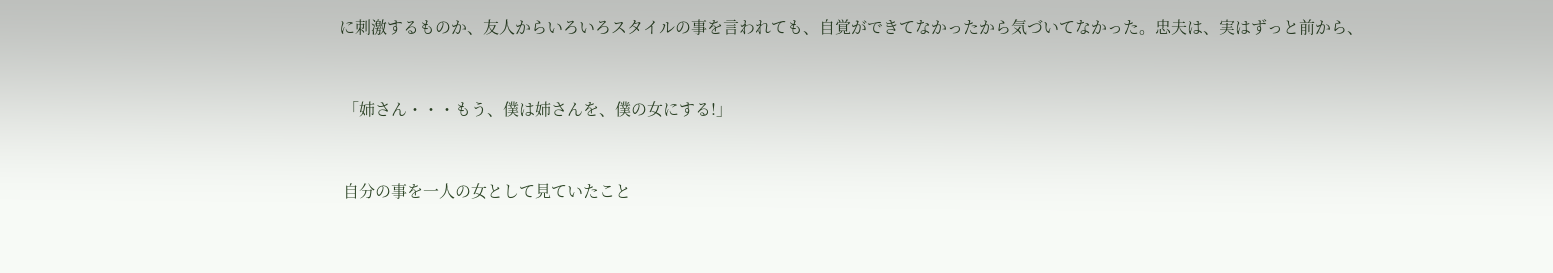に刺激するものか、友人からいろいろスタイルの事を言われても、自覚ができてなかったから気づいてなかった。忠夫は、実はずっと前から、



 「姉さん・・・もう、僕は姉さんを、僕の女にする!」



 自分の事を一人の女として見ていたこと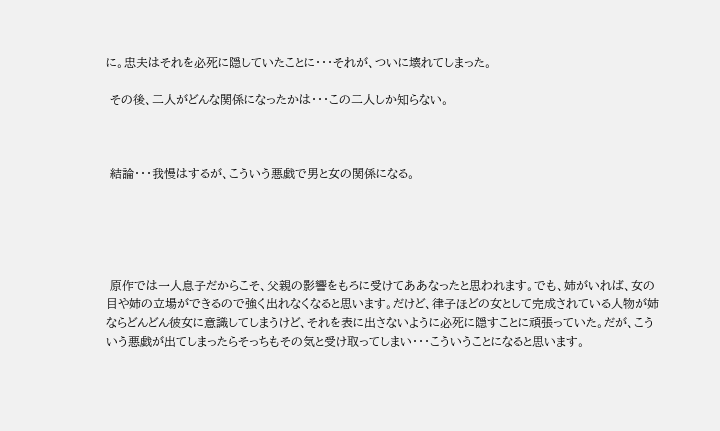に。忠夫はそれを必死に隠していたことに・・・それが、ついに壊れてしまった。

 その後、二人がどんな関係になったかは・・・この二人しか知らない。



 結論・・・我慢はするが、こういう悪戯で男と女の関係になる。





 原作では一人息子だからこそ、父親の影響をもろに受けてああなったと思われます。でも、姉がいれば、女の目や姉の立場ができるので強く出れなくなると思います。だけど、律子ほどの女として完成されている人物が姉ならどんどん彼女に意識してしまうけど、それを表に出さないように必死に隠すことに頑張っていた。だが、こういう悪戯が出てしまったらそっちもその気と受け取ってしまい・・・こういうことになると思います。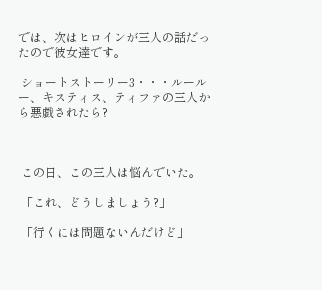では、次はヒロインが三人の話だったので彼女達です。

 ショートストーリー3・・・ルールー、キスティス、ティファの三人から悪戯されたら?



 この日、この三人は悩んでいた。

 「これ、どうしましょう?」

 「行くには問題ないんだけど」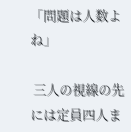「問題は人数よね」

 三人の視線の先には定員四人ま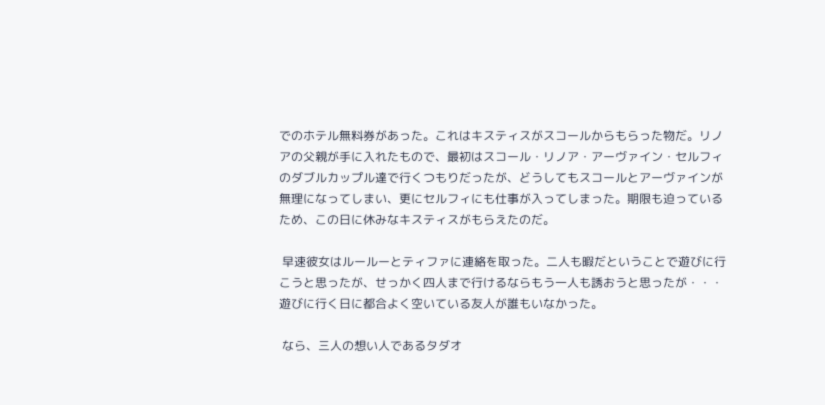でのホテル無料券があった。これはキスティスがスコールからもらった物だ。リノアの父親が手に入れたもので、最初はスコール・リノア・アーヴァイン・セルフィのダブルカップル達で行くつもりだったが、どうしてもスコールとアーヴァインが無理になってしまい、更にセルフィにも仕事が入ってしまった。期限も迫っているため、この日に休みなキスティスがもらえたのだ。

 早速彼女はルールーとティファに連絡を取った。二人も暇だということで遊びに行こうと思ったが、せっかく四人まで行けるならもう一人も誘おうと思ったが・・・遊びに行く日に都合よく空いている友人が誰もいなかった。

 なら、三人の想い人であるタダオ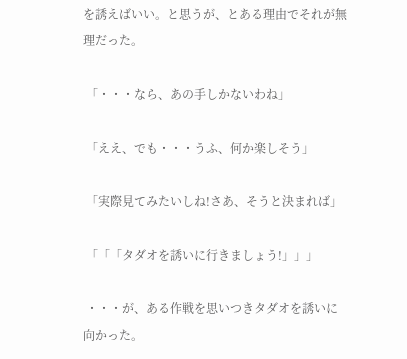を誘えばいい。と思うが、とある理由でそれが無理だった。

 「・・・なら、あの手しかないわね」

 「ええ、でも・・・うふ、何か楽しそう」

 「実際見てみたいしね!さあ、そうと決まれば」

 「「「タダオを誘いに行きましょう!」」」

 ・・・が、ある作戦を思いつきタダオを誘いに向かった。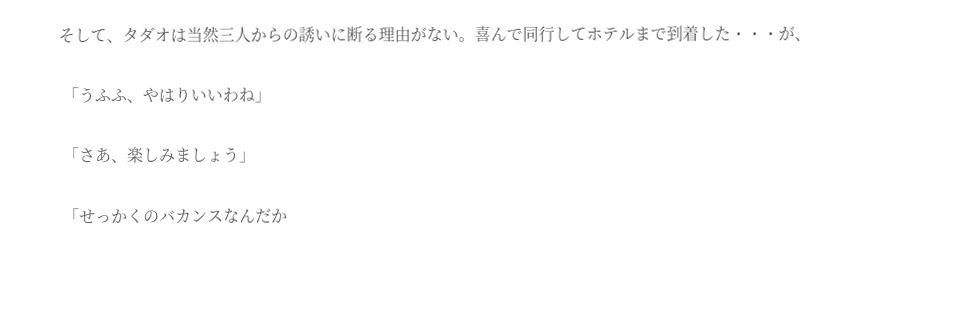そして、タダオは当然三人からの誘いに断る理由がない。喜んで同行してホテルまで到着した・・・が、

 「うふふ、やはりいいわね」

 「さあ、楽しみましょう」

 「せっかくのバカンスなんだか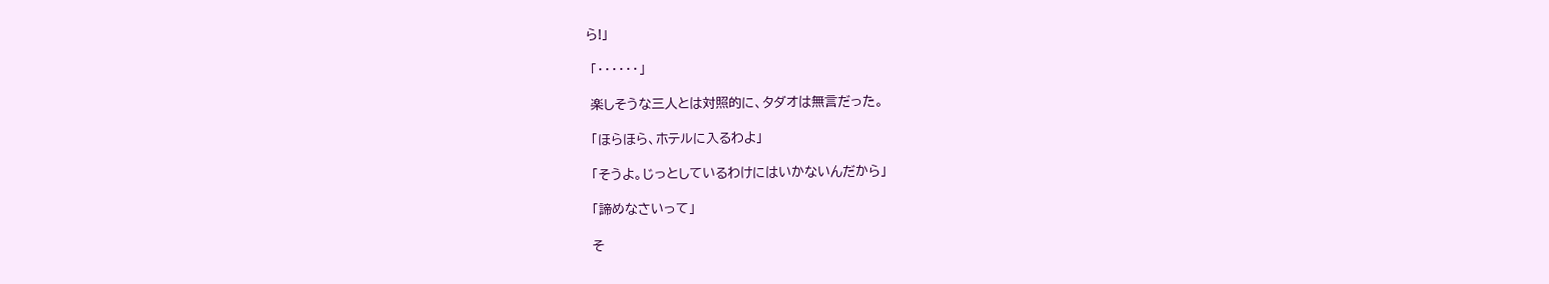ら!」

 「・・・・・・」

 楽しそうな三人とは対照的に、タダオは無言だった。

 「ほらほら、ホテルに入るわよ」

 「そうよ。じっとしているわけにはいかないんだから」

 「諦めなさいって」

 そ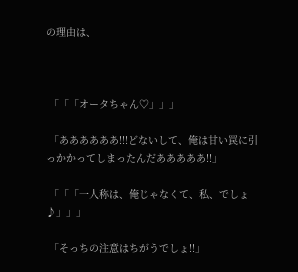の理由は、



 「「「オータちゃん♡」」」

 「ああああああ!!!どないして、俺は甘い罠に引っかかってしまったんだあああああ!!」

 「「「一人称は、俺じゃなくて、私、でしょ♪」」」

 「そっちの注意はちがうでしょ!!」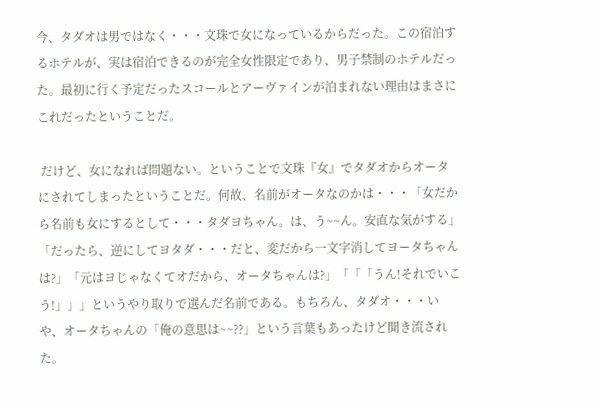今、タダオは男ではなく・・・文珠で女になっているからだった。この宿泊するホテルが、実は宿泊できるのが完全女性限定であり、男子禁制のホテルだった。最初に行く予定だったスコールとアーヴァインが泊まれない理由はまさにこれだったということだ。

 だけど、女になれば問題ない。ということで文珠『女』でタダオからオータにされてしまったということだ。何故、名前がオータなのかは・・・「女だから名前も女にするとして・・・タダヨちゃん。は、う~~ん。安直な気がする」「だったら、逆にしてヨタダ・・・だと、変だから一文字消してヨータちゃんは?」「元はヨじゃなくてオだから、オータちゃんは?」「「「うん!それでいこう!」」」というやり取りで選んだ名前である。もちろん、タダオ・・・いや、オータちゃんの「俺の意思は~~??」という言葉もあったけど聞き流された。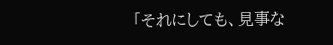「それにしても、見事な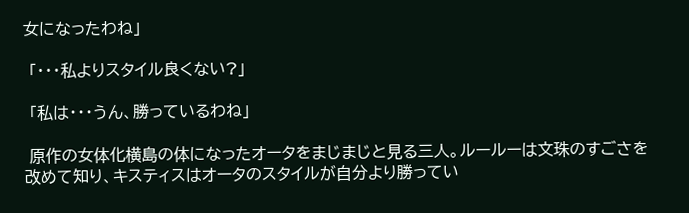女になったわね」

 「・・・私よりスタイル良くない?」

 「私は・・・うん、勝っているわね」

 原作の女体化横島の体になったオータをまじまじと見る三人。ルールーは文珠のすごさを改めて知り、キスティスはオータのスタイルが自分より勝ってい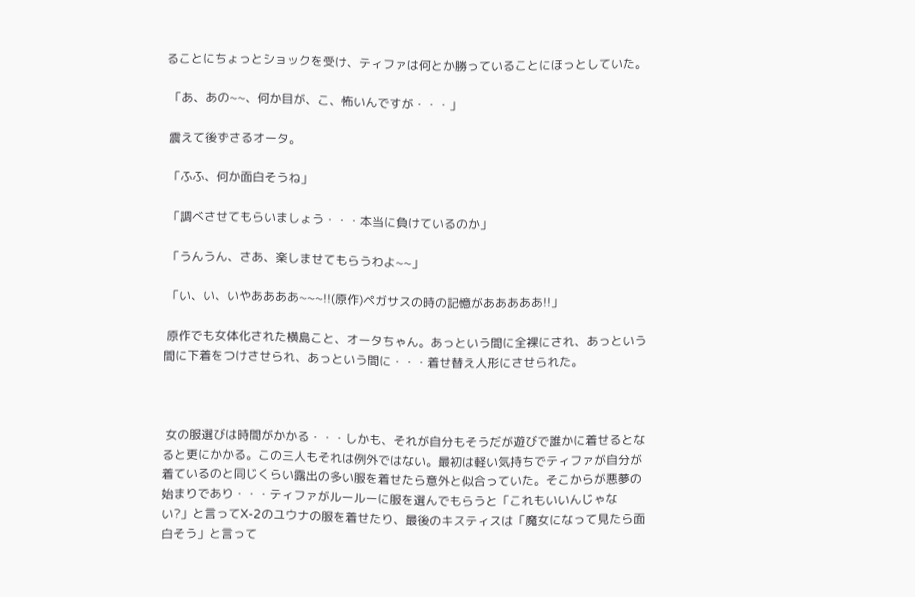ることにちょっとショックを受け、ティファは何とか勝っていることにほっとしていた。

 「あ、あの~~、何か目が、こ、怖いんですが・・・」

 震えて後ずさるオータ。

 「ふふ、何か面白そうね」

 「調べさせてもらいましょう・・・本当に負けているのか」

 「うんうん、さあ、楽しませてもらうわよ~~」

 「い、い、いやああああ~~~!!(原作)ペガサスの時の記憶があああああ!!」

 原作でも女体化された横島こと、オータちゃん。あっという間に全裸にされ、あっという間に下着をつけさせられ、あっという間に・・・着せ替え人形にさせられた。



 女の服選びは時間がかかる・・・しかも、それが自分もそうだが遊びで誰かに着せるとなると更にかかる。この三人もそれは例外ではない。最初は軽い気持ちでティファが自分が着ているのと同じくらい露出の多い服を着せたら意外と似合っていた。そこからが悪夢の始まりであり・・・ティファがルールーに服を選んでもらうと「これもいいんじゃない?」と言ってX-2のユウナの服を着せたり、最後のキスティスは「魔女になって見たら面白そう」と言って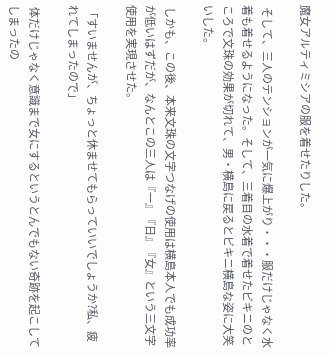魔女アルティミシアの服を着せたりした。

 そして、三人のテンションが一気に爆上がり・・・服だけじゃなく水着も着せるようになった。そして、三着目の水着で着せたビキニのところで文珠の効果が切れて、男・横島に戻るとビキニ横島な姿に大笑いした。

 しかも、この後、本来文珠の文字つなげの使用は横島本人でも成功率が低いはずだが、なんとこの三人は『一』『日』『女』という三文字使用を実現させた。

 「すいませんが、ちょっと休ませてもらっていいでしょうか?私、疲れてしまったので」

 体だけじゃなく意識まで女にするというとんでもない奇跡を起こしてしまったの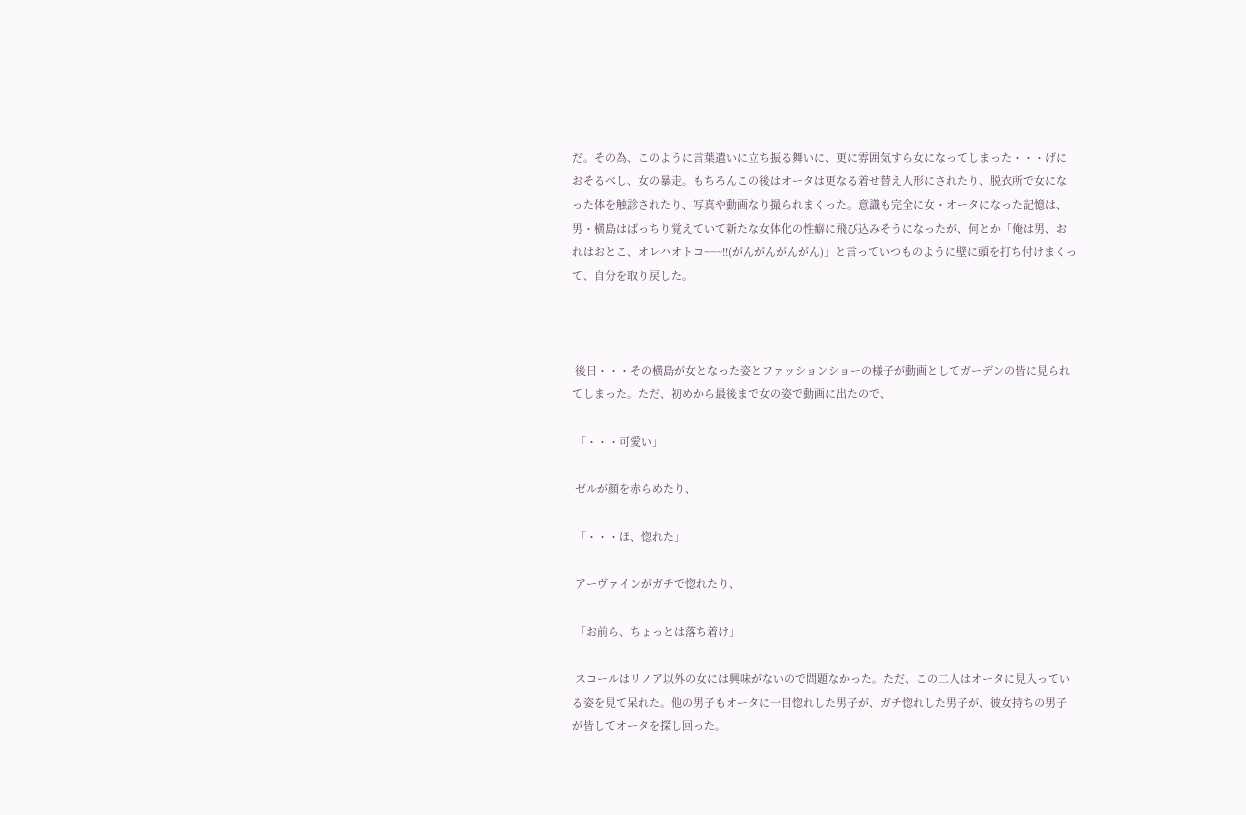だ。その為、このように言葉遣いに立ち振る舞いに、更に雰囲気すら女になってしまった・・・げにおそるべし、女の暴走。もちろんこの後はオータは更なる着せ替え人形にされたり、脱衣所で女になった体を触診されたり、写真や動画なり撮られまくった。意識も完全に女・オータになった記憶は、男・横島はばっちり覚えていて新たな女体化の性癖に飛び込みそうになったが、何とか「俺は男、おれはおとこ、オレハオトコ~~~!!(がんがんがんがん)」と言っていつものように壁に頭を打ち付けまくって、自分を取り戻した。



 後日・・・その横島が女となった姿とファッションショーの様子が動画としてガーデンの皆に見られてしまった。ただ、初めから最後まで女の姿で動画に出たので、

 「・・・可愛い」

 ゼルが顔を赤らめたり、

 「・・・ほ、惚れた」

 アーヴァインがガチで惚れたり、

 「お前ら、ちょっとは落ち着け」

 スコールはリノア以外の女には興味がないので問題なかった。ただ、この二人はオータに見入っている姿を見て呆れた。他の男子もオータに一目惚れした男子が、ガチ惚れした男子が、彼女持ちの男子が皆してオータを探し回った。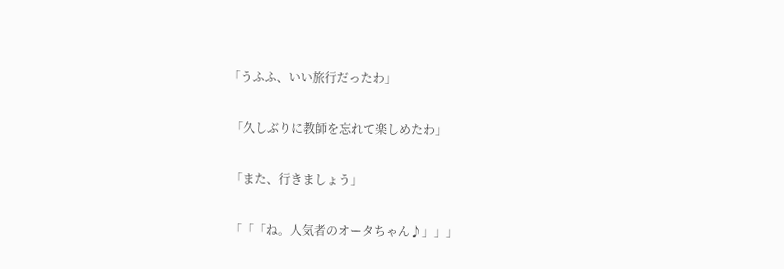「うふふ、いい旅行だったわ」

 「久しぶりに教師を忘れて楽しめたわ」

 「また、行きましょう」

 「「「ね。人気者のオータちゃん♪」」」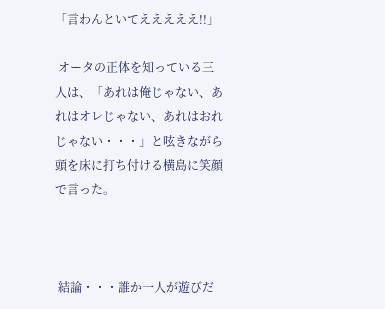「言わんといてえええええ!!」

 オータの正体を知っている三人は、「あれは俺じゃない、あれはオレじゃない、あれはおれじゃない・・・」と呟きながら頭を床に打ち付ける横島に笑顔で言った。



 結論・・・誰か一人が遊びだ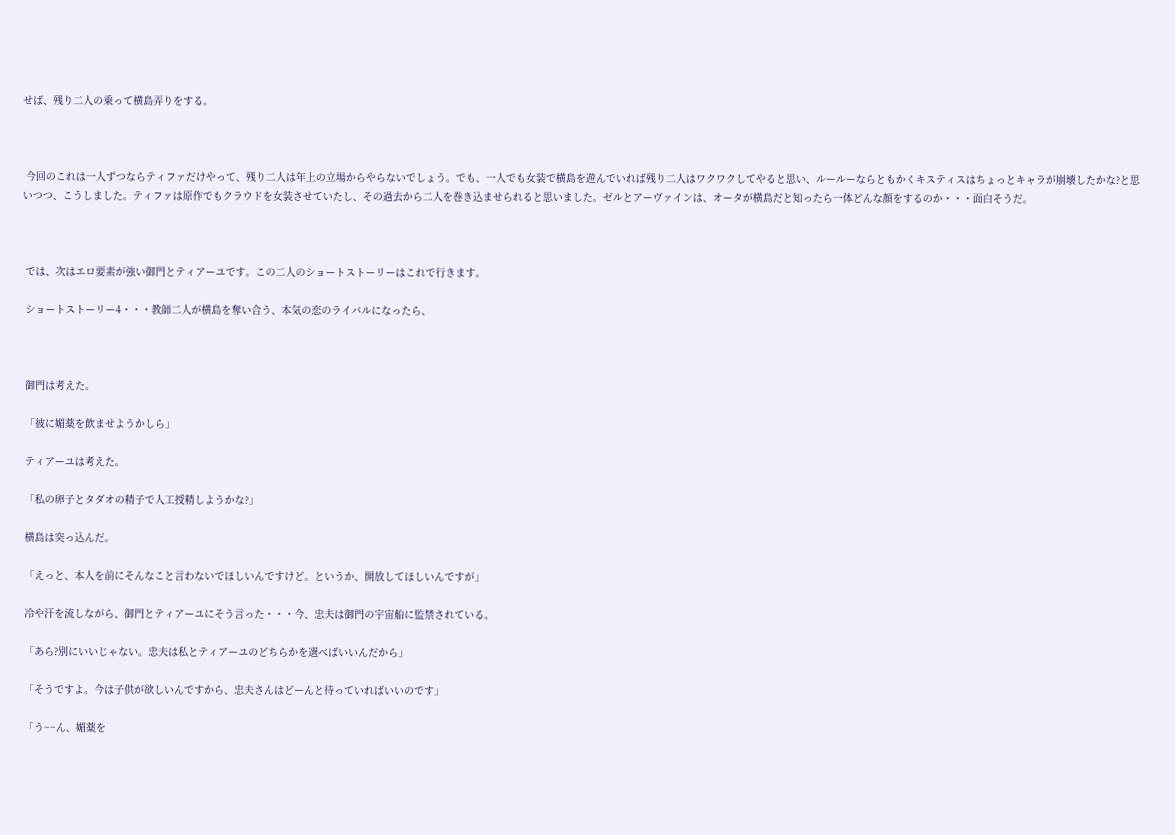せば、残り二人の乗って横島弄りをする。



 今回のこれは一人ずつならティファだけやって、残り二人は年上の立場からやらないでしょう。でも、一人でも女装で横島を遊んでいれば残り二人はワクワクしてやると思い、ルールーならともかくキスティスはちょっとキャラが崩壊したかな?と思いつつ、こうしました。ティファは原作でもクラウドを女装させていたし、その過去から二人を巻き込ませられると思いました。ゼルとアーヴァインは、オータが横島だと知ったら一体どんな顔をするのか・・・面白そうだ。



 では、次はエロ要素が強い御門とティアーユです。この二人のショートストーリーはこれで行きます。

 ショートストーリー4・・・教師二人が横島を奪い合う、本気の恋のライバルになったら、



 御門は考えた。

 「彼に媚薬を飲ませようかしら」

 ティアーユは考えた。

 「私の卵子とタダオの精子で人工授精しようかな?」

 横島は突っ込んだ。

 「えっと、本人を前にそんなこと言わないでほしいんですけど。というか、開放してほしいんですが」

 冷や汗を流しながら、御門とティアーユにそう言った・・・今、忠夫は御門の宇宙船に監禁されている。

 「あら?別にいいじゃない。忠夫は私とティアーユのどちらかを選べばいいんだから」

 「そうですよ。今は子供が欲しいんですから、忠夫さんはどーんと待っていればいいのです」

 「う~~ん、媚薬を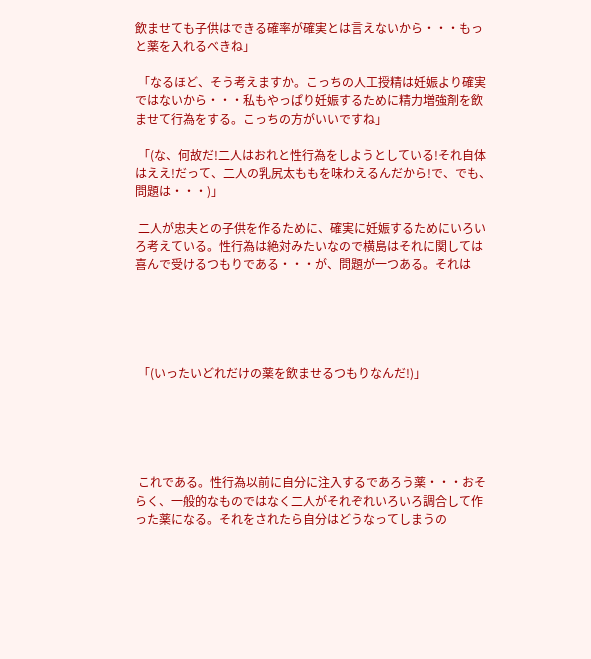飲ませても子供はできる確率が確実とは言えないから・・・もっと薬を入れるべきね」

 「なるほど、そう考えますか。こっちの人工授精は妊娠より確実ではないから・・・私もやっぱり妊娠するために精力増強剤を飲ませて行為をする。こっちの方がいいですね」

 「(な、何故だ!二人はおれと性行為をしようとしている!それ自体はええ!だって、二人の乳尻太ももを味わえるんだから!で、でも、問題は・・・)」

 二人が忠夫との子供を作るために、確実に妊娠するためにいろいろ考えている。性行為は絶対みたいなので横島はそれに関しては喜んで受けるつもりである・・・が、問題が一つある。それは





 「(いったいどれだけの薬を飲ませるつもりなんだ!)」





 これである。性行為以前に自分に注入するであろう薬・・・おそらく、一般的なものではなく二人がそれぞれいろいろ調合して作った薬になる。それをされたら自分はどうなってしまうの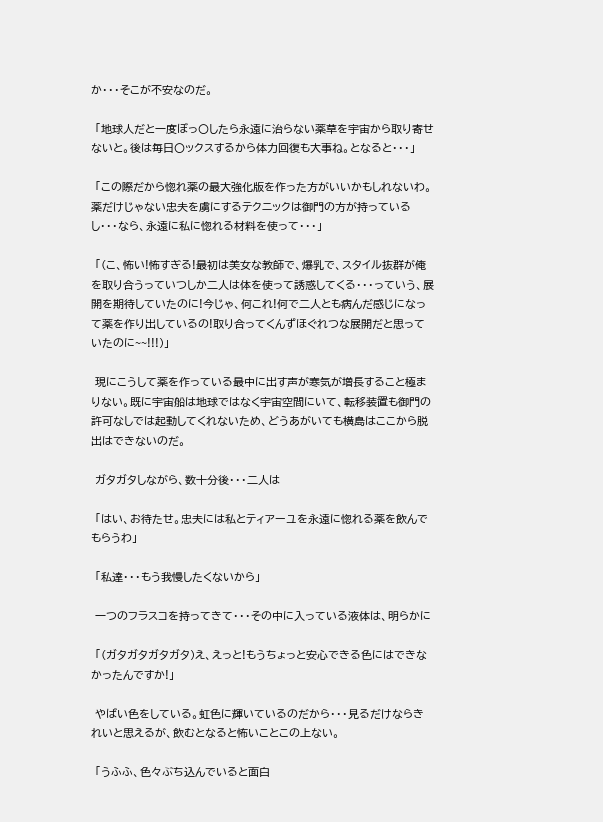か・・・そこが不安なのだ。

 「地球人だと一度ぼっ〇したら永遠に治らない薬草を宇宙から取り寄せないと。後は毎日〇ックスするから体力回復も大事ね。となると・・・」

 「この際だから惚れ薬の最大強化版を作った方がいいかもしれないわ。薬だけじゃない忠夫を虜にするテクニックは御門の方が持っているし・・・なら、永遠に私に惚れる材料を使って・・・」

 「(こ、怖い!怖すぎる!最初は美女な教師で、爆乳で、スタイル抜群が俺を取り合うっていつしか二人は体を使って誘惑してくる・・・っていう、展開を期待していたのに!今じゃ、何これ!何で二人とも病んだ感じになって薬を作り出しているの!取り合ってくんずほぐれつな展開だと思っていたのに~~!!!)」

 現にこうして薬を作っている最中に出す声が寒気が増長すること極まりない。既に宇宙船は地球ではなく宇宙空間にいて、転移装置も御門の許可なしでは起動してくれないため、どうあがいても横島はここから脱出はできないのだ。

 ガタガタしながら、数十分後・・・二人は

 「はい、お待たせ。忠夫には私とティアーユを永遠に惚れる薬を飲んでもらうわ」

 「私達・・・もう我慢したくないから」

 一つのフラスコを持ってきて・・・その中に入っている液体は、明らかに

 「(ガタガタガタガタ)え、えっと!もうちょっと安心できる色にはできなかったんですか!」

 やばい色をしている。虹色に輝いているのだから・・・見るだけならきれいと思えるが、飲むとなると怖いことこの上ない。

 「うふふ、色々ぶち込んでいると面白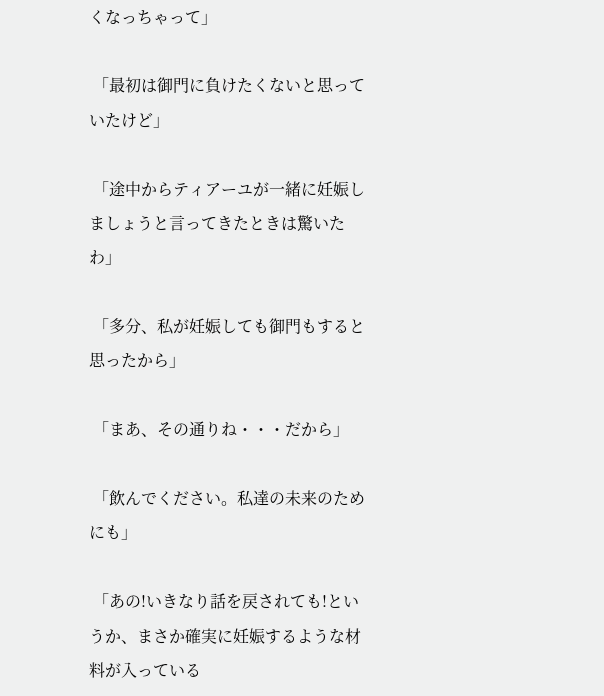くなっちゃって」

 「最初は御門に負けたくないと思っていたけど」

 「途中からティアーユが一緒に妊娠しましょうと言ってきたときは驚いたわ」

 「多分、私が妊娠しても御門もすると思ったから」

 「まあ、その通りね・・・だから」

 「飲んでください。私達の未来のためにも」

 「あの!いきなり話を戻されても!というか、まさか確実に妊娠するような材料が入っている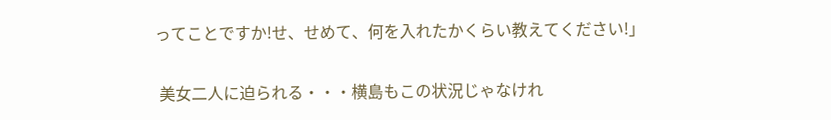ってことですか!せ、せめて、何を入れたかくらい教えてください!」

 美女二人に迫られる・・・横島もこの状況じゃなけれ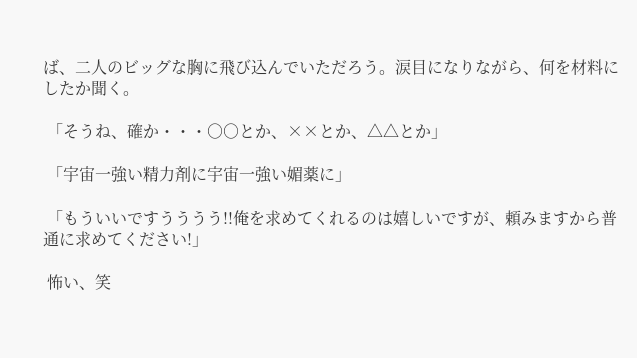ば、二人のビッグな胸に飛び込んでいただろう。涙目になりながら、何を材料にしたか聞く。

 「そうね、確か・・・○○とか、××とか、△△とか」

 「宇宙一強い精力剤に宇宙一強い媚薬に」

 「もういいですうううう!!俺を求めてくれるのは嬉しいですが、頼みますから普通に求めてください!」

 怖い、笑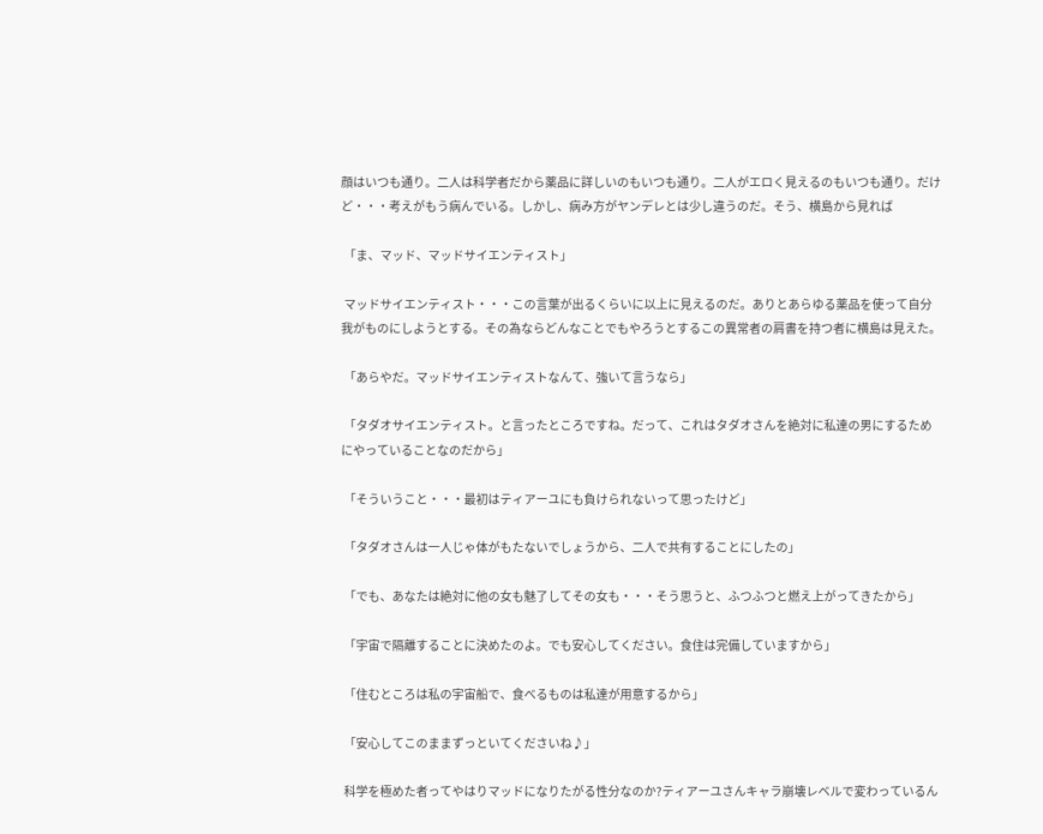顔はいつも通り。二人は科学者だから薬品に詳しいのもいつも通り。二人がエロく見えるのもいつも通り。だけど・・・考えがもう病んでいる。しかし、病み方がヤンデレとは少し違うのだ。そう、横島から見れば

 「ま、マッド、マッドサイエンティスト」

 マッドサイエンティスト・・・この言葉が出るくらいに以上に見えるのだ。ありとあらゆる薬品を使って自分我がものにしようとする。その為ならどんなことでもやろうとするこの異常者の肩書を持つ者に横島は見えた。

 「あらやだ。マッドサイエンティストなんて、強いて言うなら」

 「タダオサイエンティスト。と言ったところですね。だって、これはタダオさんを絶対に私達の男にするためにやっていることなのだから」

 「そういうこと・・・最初はティアーユにも負けられないって思ったけど」

 「タダオさんは一人じゃ体がもたないでしょうから、二人で共有することにしたの」

 「でも、あなたは絶対に他の女も魅了してその女も・・・そう思うと、ふつふつと燃え上がってきたから」

 「宇宙で隔離することに決めたのよ。でも安心してください。食住は完備していますから」

 「住むところは私の宇宙船で、食べるものは私達が用意するから」

 「安心してこのままずっといてくださいね♪」

 科学を極めた者ってやはりマッドになりたがる性分なのか?ティアーユさんキャラ崩壊レベルで変わっているん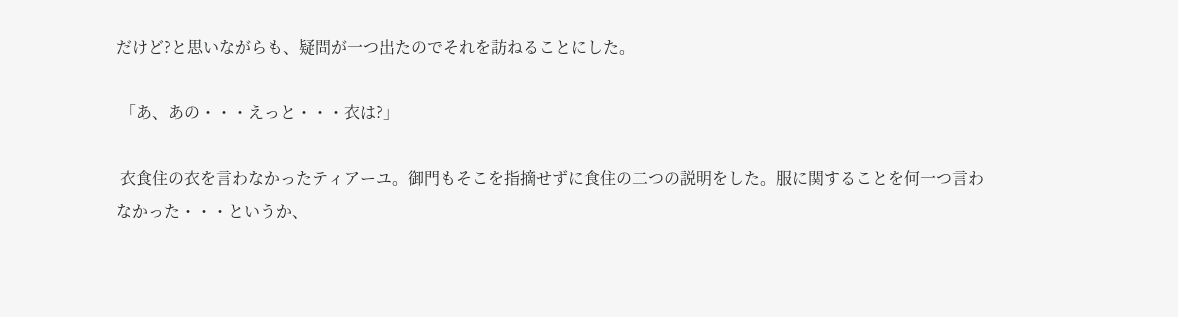だけど?と思いながらも、疑問が一つ出たのでそれを訪ねることにした。

 「あ、あの・・・えっと・・・衣は?」

 衣食住の衣を言わなかったティアーユ。御門もそこを指摘せずに食住の二つの説明をした。服に関することを何一つ言わなかった・・・というか、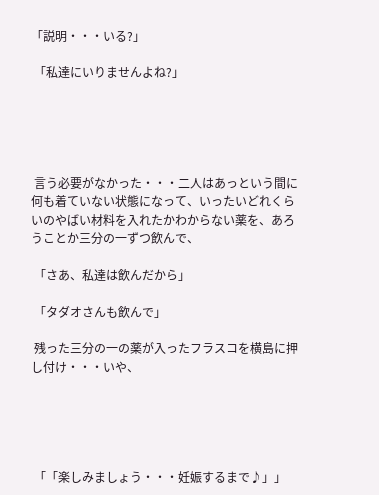「説明・・・いる?」

 「私達にいりませんよね?」





 言う必要がなかった・・・二人はあっという間に何も着ていない状態になって、いったいどれくらいのやばい材料を入れたかわからない薬を、あろうことか三分の一ずつ飲んで、

 「さあ、私達は飲んだから」

 「タダオさんも飲んで」

 残った三分の一の薬が入ったフラスコを横島に押し付け・・・いや、





 「「楽しみましょう・・・妊娠するまで♪」」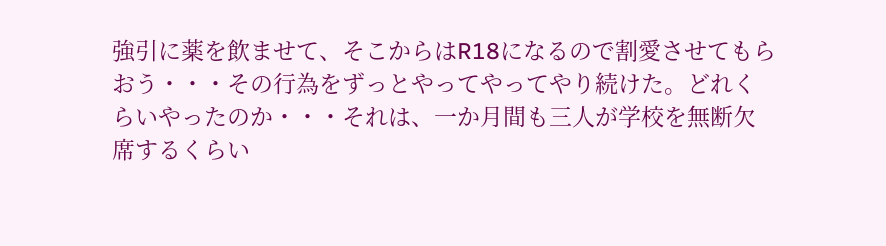強引に薬を飲ませて、そこからはR18になるので割愛させてもらおう・・・その行為をずっとやってやってやり続けた。どれくらいやったのか・・・それは、一か月間も三人が学校を無断欠席するくらい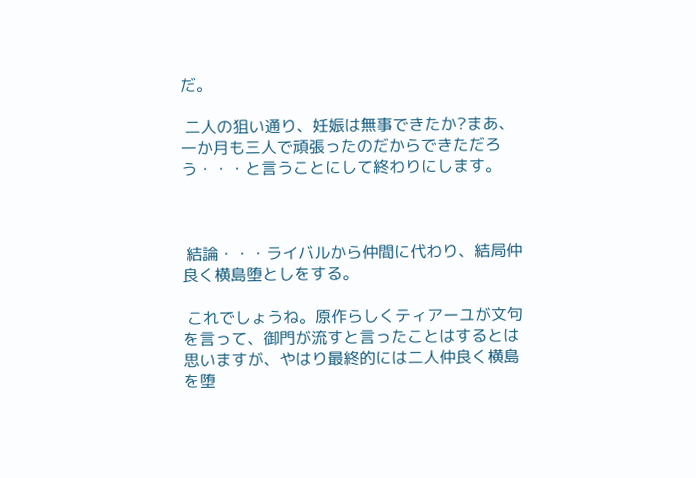だ。

 二人の狙い通り、妊娠は無事できたか?まあ、一か月も三人で頑張ったのだからできただろう・・・と言うことにして終わりにします。



 結論・・・ライバルから仲間に代わり、結局仲良く横島堕としをする。

 これでしょうね。原作らしくティアーユが文句を言って、御門が流すと言ったことはするとは思いますが、やはり最終的には二人仲良く横島を堕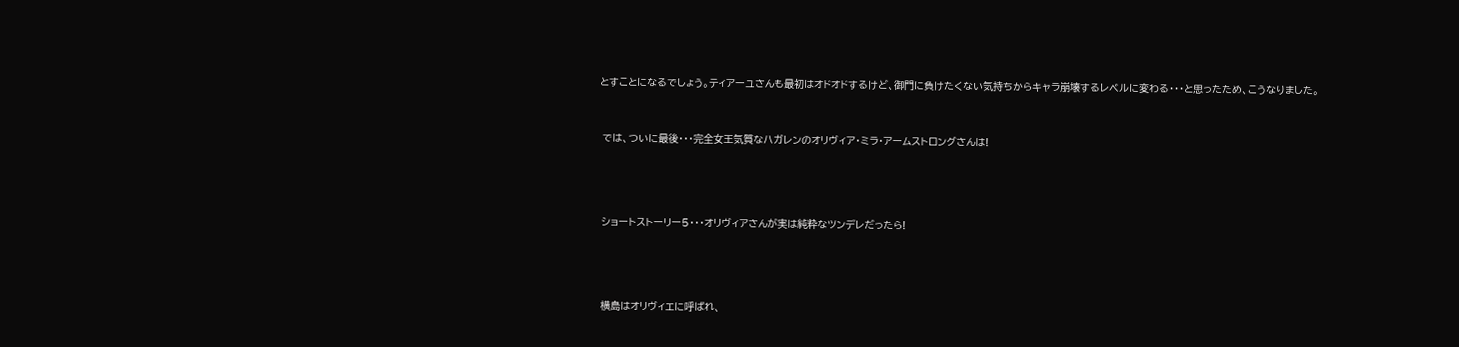とすことになるでしょう。ティアーユさんも最初はオドオドするけど、御門に負けたくない気持ちからキャラ崩壊するレベルに変わる・・・と思ったため、こうなりました。



 では、ついに最後・・・完全女王気質なハガレンのオリヴィア・ミラ・アームストロングさんは!





 ショートストーリー5・・・オリヴィアさんが実は純粋なツンデレだったら!





 横島はオリヴィエに呼ばれ、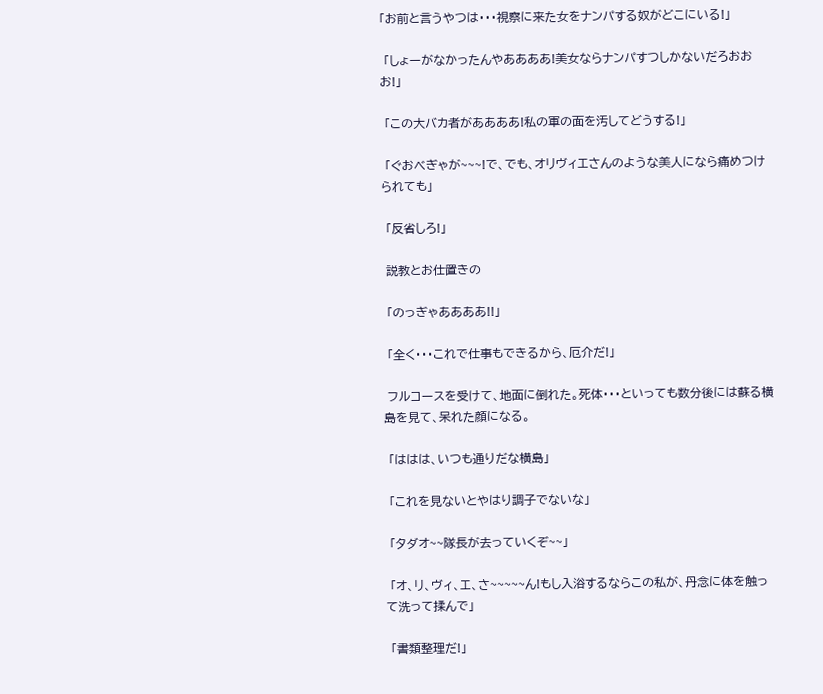「お前と言うやつは・・・視察に来た女をナンパする奴がどこにいる!」

 「しょーがなかったんやああああ!美女ならナンパすつしかないだろおおお!」

 「この大バカ者がああああ!私の軍の面を汚してどうする!」

 「ぐおべぎゃが~~~!で、でも、オリヴィエさんのような美人になら痛めつけられても」

 「反省しろ!」

 説教とお仕置きの

 「のっぎゃああああ!!」

 「全く・・・これで仕事もできるから、厄介だ!」

 フルコースを受けて、地面に倒れた。死体・・・といっても数分後には蘇る横島を見て、呆れた顔になる。

 「ははは、いつも通りだな横島」

 「これを見ないとやはり調子でないな」

 「タダオ~~隊長が去っていくぞ~~」

 「オ、リ、ヴィ、エ、さ~~~~~ん!もし入浴するならこの私が、丹念に体を触って洗って揉んで」

 「書類整理だ!」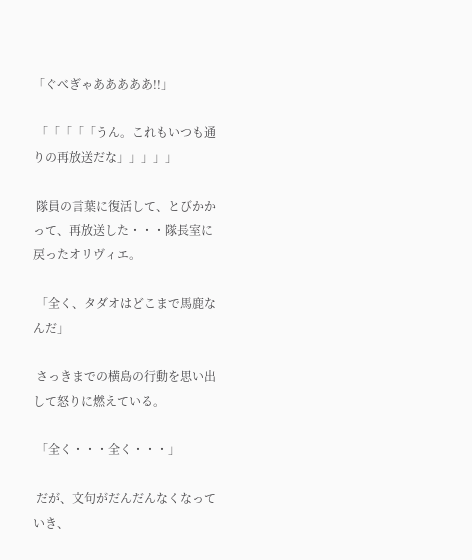「ぐべぎゃあああああ!!」

 「「「「「うん。これもいつも通りの再放送だな」」」」」

 隊員の言葉に復活して、とびかかって、再放送した・・・隊長室に戻ったオリヴィエ。

 「全く、タダオはどこまで馬鹿なんだ」

 さっきまでの横島の行動を思い出して怒りに燃えている。

 「全く・・・全く・・・」

 だが、文句がだんだんなくなっていき、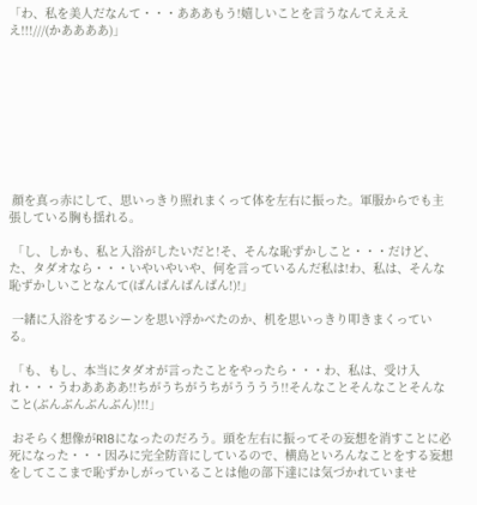「わ、私を美人だなんて・・・あああもう!嬉しいことを言うなんてええええ!!!///(かああああ)」









 顔を真っ赤にして、思いっきり照れまくって体を左右に振った。軍服からでも主張している胸も揺れる。

 「し、しかも、私と入浴がしたいだと!そ、そんな恥ずかしこと・・・だけど、た、タダオなら・・・いやいやいや、何を言っているんだ私は!わ、私は、そんな恥ずかしいことなんて(ばんばんばんばん!)!」

 一緒に入浴をするシーンを思い浮かべたのか、机を思いっきり叩きまくっている。

 「も、もし、本当にタダオが言ったことをやったら・・・わ、私は、受け入れ・・・うわああああ!!ちがうちがうちがうううう!!そんなことそんなことそんなこと(ぶんぶんぶんぶん)!!!」

 おそらく想像がR18になったのだろう。頭を左右に振ってその妄想を消すことに必死になった・・・因みに完全防音にしているので、横島といろんなことをする妄想をしてここまで恥ずかしがっていることは他の部下達には気づかれていませ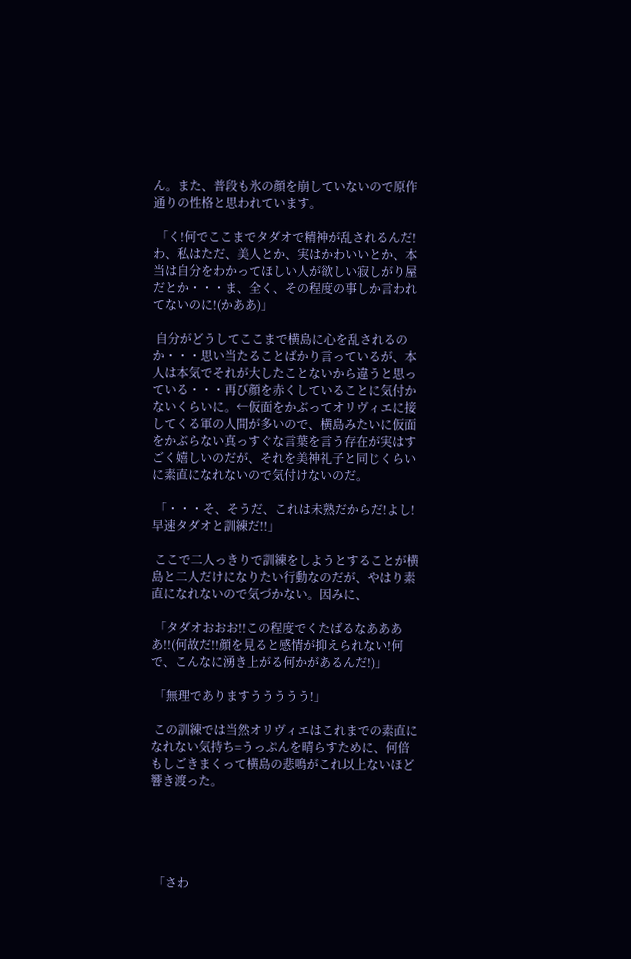ん。また、普段も氷の顔を崩していないので原作通りの性格と思われています。

 「く!何でここまでタダオで精神が乱されるんだ!わ、私はただ、美人とか、実はかわいいとか、本当は自分をわかってほしい人が欲しい寂しがり屋だとか・・・ま、全く、その程度の事しか言われてないのに!(かああ)」

 自分がどうしてここまで横島に心を乱されるのか・・・思い当たることばかり言っているが、本人は本気でそれが大したことないから違うと思っている・・・再び顔を赤くしていることに気付かないくらいに。←仮面をかぶってオリヴィエに接してくる軍の人間が多いので、横島みたいに仮面をかぶらない真っすぐな言葉を言う存在が実はすごく嬉しいのだが、それを美神礼子と同じくらいに素直になれないので気付けないのだ。

 「・・・そ、そうだ、これは未熟だからだ!よし!早速タダオと訓練だ!!」

 ここで二人っきりで訓練をしようとすることが横島と二人だけになりたい行動なのだが、やはり素直になれないので気づかない。因みに、

 「タダオおおお!!この程度でくたばるなああああ!!(何故だ!!顔を見ると感情が抑えられない!何で、こんなに湧き上がる何かがあるんだ!)」

 「無理でありますううううう!」

 この訓練では当然オリヴィエはこれまでの素直になれない気持ち=うっぷんを晴らすために、何倍もしごきまくって横島の悲鳴がこれ以上ないほど響き渡った。





 「さわ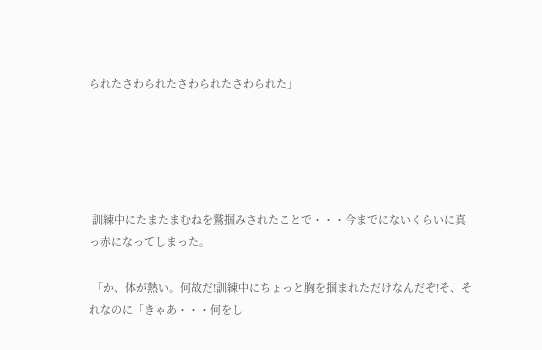られたさわられたさわられたさわられた」





 訓練中にたまたまむねを鷲掴みされたことで・・・今までにないくらいに真っ赤になってしまった。

 「か、体が熱い。何故だ!訓練中にちょっと胸を掴まれただけなんだぞ!そ、それなのに「きゃあ・・・何をし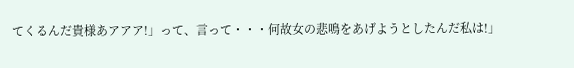てくるんだ貴様あアアア!」って、言って・・・何故女の悲鳴をあげようとしたんだ私は!」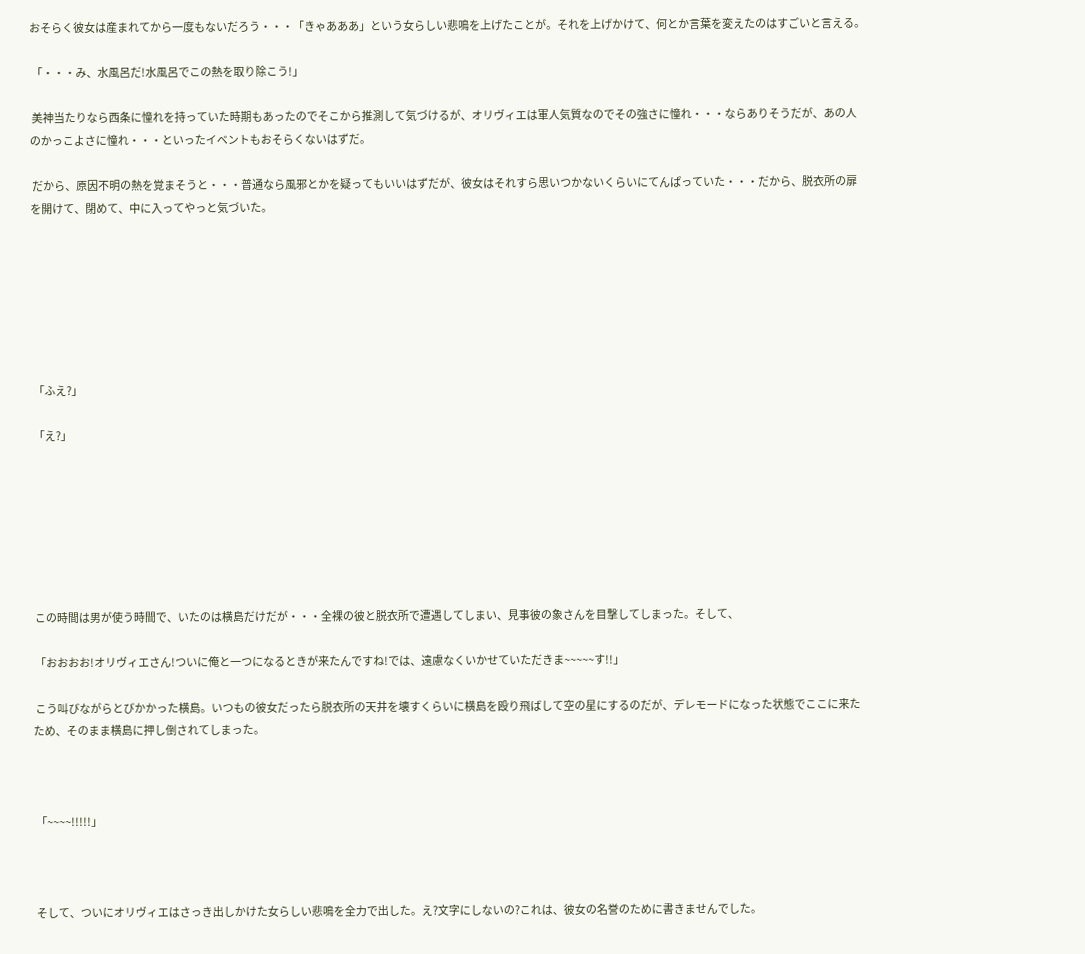おそらく彼女は産まれてから一度もないだろう・・・「きゃあああ」という女らしい悲鳴を上げたことが。それを上げかけて、何とか言葉を変えたのはすごいと言える。

 「・・・み、水風呂だ!水風呂でこの熱を取り除こう!」

 美神当たりなら西条に憧れを持っていた時期もあったのでそこから推測して気づけるが、オリヴィエは軍人気質なのでその強さに憧れ・・・ならありそうだが、あの人のかっこよさに憧れ・・・といったイベントもおそらくないはずだ。

 だから、原因不明の熱を覚まそうと・・・普通なら風邪とかを疑ってもいいはずだが、彼女はそれすら思いつかないくらいにてんぱっていた・・・だから、脱衣所の扉を開けて、閉めて、中に入ってやっと気づいた。







 「ふえ?」

 「え?」







 この時間は男が使う時間で、いたのは横島だけだが・・・全裸の彼と脱衣所で遭遇してしまい、見事彼の象さんを目撃してしまった。そして、

 「おおおお!オリヴィエさん!ついに俺と一つになるときが来たんですね!では、遠慮なくいかせていただきま~~~~~す!!」

 こう叫びながらとびかかった横島。いつもの彼女だったら脱衣所の天井を壊すくらいに横島を殴り飛ばして空の星にするのだが、デレモードになった状態でここに来たため、そのまま横島に押し倒されてしまった。



 「~~~~!!!!!」



 そして、ついにオリヴィエはさっき出しかけた女らしい悲鳴を全力で出した。え?文字にしないの?これは、彼女の名誉のために書きませんでした。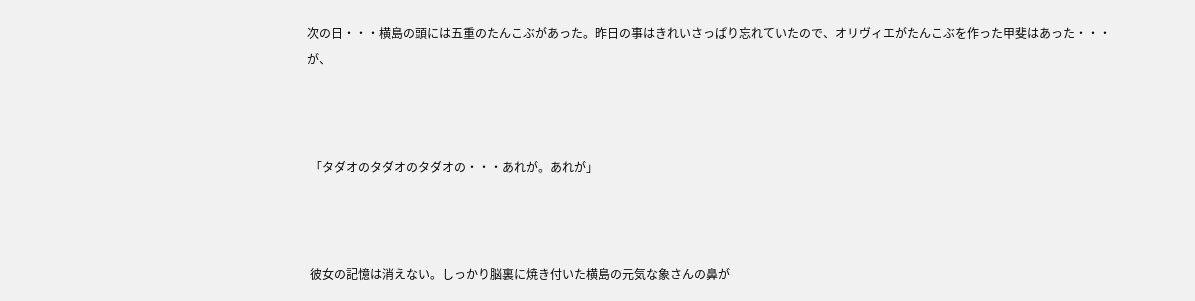次の日・・・横島の頭には五重のたんこぶがあった。昨日の事はきれいさっぱり忘れていたので、オリヴィエがたんこぶを作った甲斐はあった・・・が、



 「タダオのタダオのタダオの・・・あれが。あれが」



 彼女の記憶は消えない。しっかり脳裏に焼き付いた横島の元気な象さんの鼻が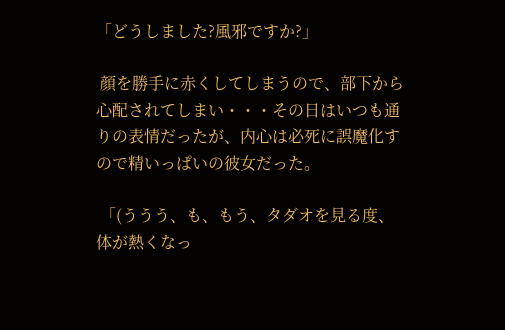「どうしました?風邪ですか?」

 顔を勝手に赤くしてしまうので、部下から心配されてしまい・・・その日はいつも通りの表情だったが、内心は必死に誤魔化すので精いっぱいの彼女だった。

 「(ううう、も、もう、タダオを見る度、体が熱くなっ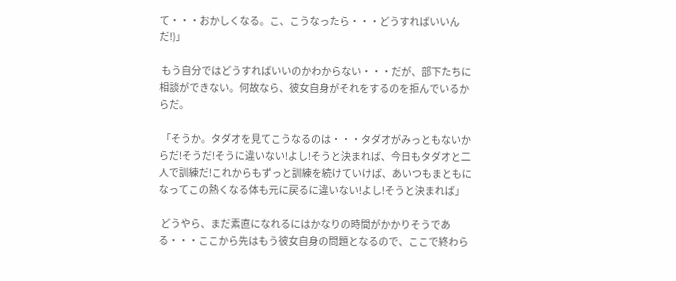て・・・おかしくなる。こ、こうなったら・・・どうすればいいんだ!)」

 もう自分ではどうすればいいのかわからない・・・だが、部下たちに相談ができない。何故なら、彼女自身がそれをするのを拒んでいるからだ。

 「そうか。タダオを見てこうなるのは・・・タダオがみっともないからだ!そうだ!そうに違いない!よし!そうと決まれば、今日もタダオと二人で訓練だ!これからもずっと訓練を続けていけば、あいつもまともになってこの熱くなる体も元に戻るに違いない!よし!そうと決まれば」

 どうやら、まだ素直になれるにはかなりの時間がかかりそうである・・・ここから先はもう彼女自身の問題となるので、ここで終わら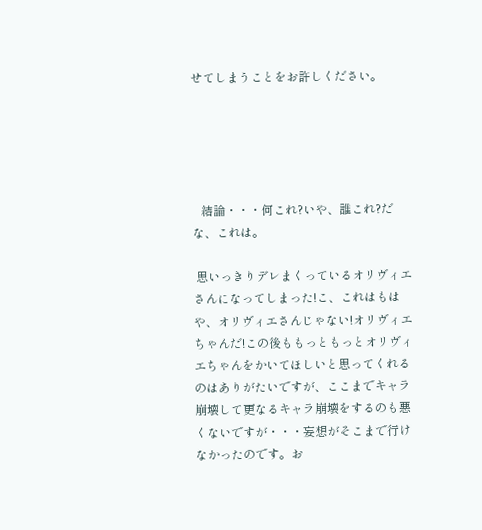せてしまうことをお許しください。





   結論・・・何これ?いや、誰これ?だな、これは。

 思いっきりデレまくっているオリヴィエさんになってしまった!こ、これはもはや、オリヴィエさんじゃない!オリヴィエちゃんだ!この後ももっともっとオリヴィエちゃんをかいてほしいと思ってくれるのはありがたいですが、ここまでキャラ崩壊して更なるキャラ崩壊をするのも悪くないですが・・・妄想がそこまで行けなかったのです。お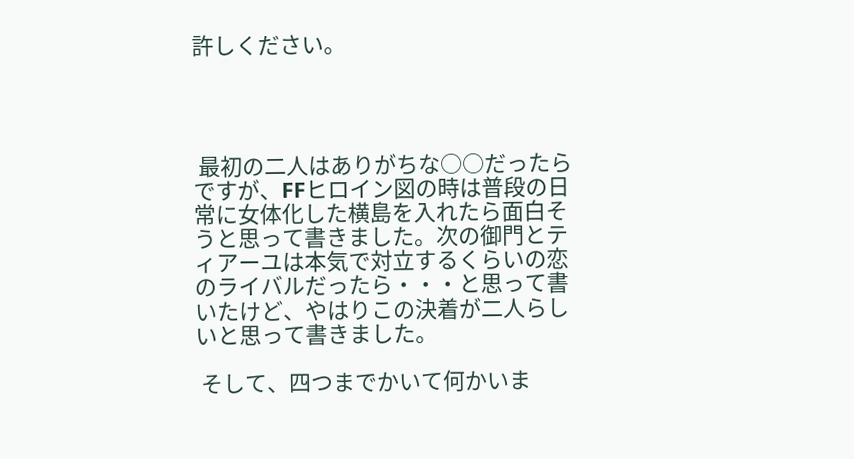許しください。




 最初の二人はありがちな○○だったらですが、FFヒロイン図の時は普段の日常に女体化した横島を入れたら面白そうと思って書きました。次の御門とティアーユは本気で対立するくらいの恋のライバルだったら・・・と思って書いたけど、やはりこの決着が二人らしいと思って書きました。

 そして、四つまでかいて何かいま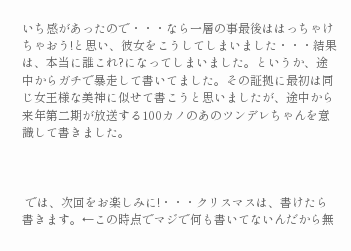いち感があったので・・・なら一層の事最後ははっちゃけちゃおう!と思い、彼女をこうしてしまいました・・・結果は、本当に誰これ?になってしまいました。というか、途中からガチで暴走して書いてました。その証拠に最初は同じ女王様な美神に似せて書こうと思いましたが、途中から来年第二期が放送する100カノのあのツンデレちゃんを意識して書きました。



 では、次回をお楽しみに!・・・クリスマスは、書けたら書きます。←この時点でマジで何も書いてないんだから無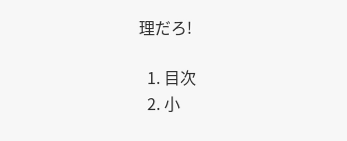理だろ!

  1. 目次
  2. 小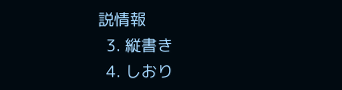説情報
  3. 縦書き
  4. しおり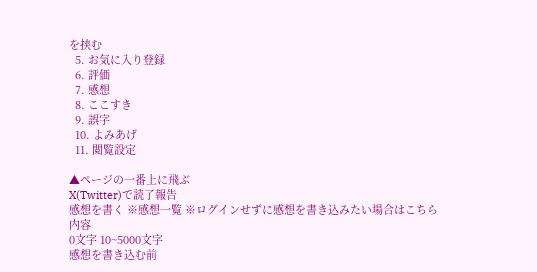を挟む
  5. お気に入り登録
  6. 評価
  7. 感想
  8. ここすき
  9. 誤字
  10. よみあげ
  11. 閲覧設定

▲ページの一番上に飛ぶ
X(Twitter)で読了報告
感想を書く ※感想一覧 ※ログインせずに感想を書き込みたい場合はこちら
内容
0文字 10~5000文字
感想を書き込む前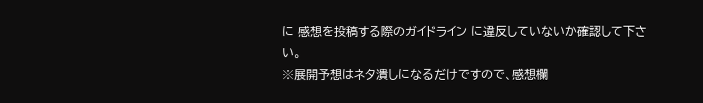に 感想を投稿する際のガイドライン に違反していないか確認して下さい。
※展開予想はネタ潰しになるだけですので、感想欄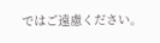ではご遠慮ください。